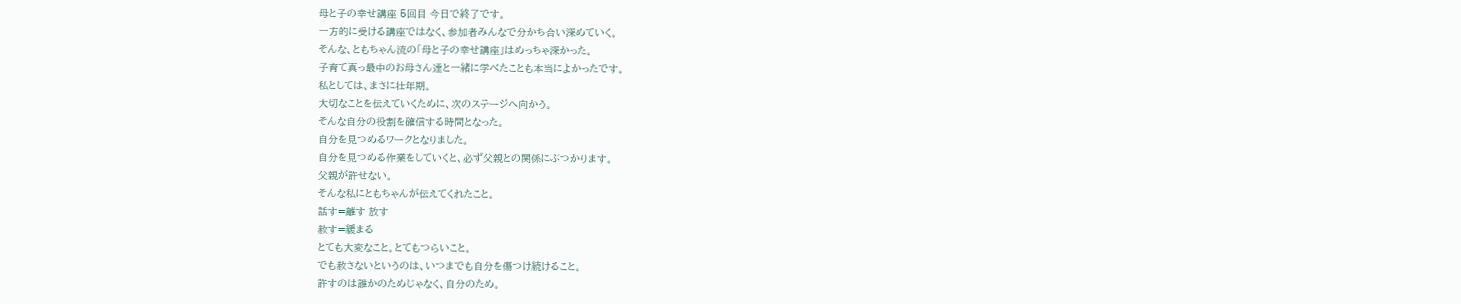母と子の幸せ講座 5回目 今日で終了です。
一方的に受ける講座ではなく、参加者みんなで分かち合い深めていく。
そんな、ともちゃん流の「母と子の幸せ講座」はめっちゃ深かった。
子育て真っ最中のお母さん達と一緒に学べたことも本当によかったです。
私としては、まさに壮年期。
大切なことを伝えていくために、次のステージへ向かう。
そんな自分の役割を確信する時間となった。
自分を見つめるワークとなりました。
自分を見つめる作業をしていくと、必ず父親との関係にぶつかります。
父親が許せない。
そんな私にともちゃんが伝えてくれたこと。
話す=離す 放す
赦す=緩まる
とても大変なこと。とてもつらいこと。
でも赦さないというのは、いつまでも自分を傷つけ続けること。
許すのは誰かのためじゃなく、自分のため。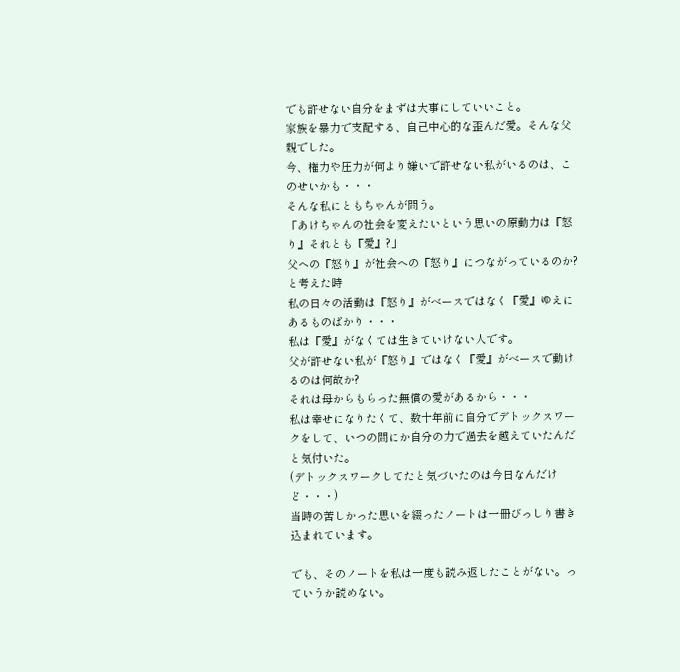でも許せない自分をまずは大事にしていいこと。
家族を暴力で支配する、自己中心的な歪んだ愛。そんな父親でした。
今、権力や圧力が何より嫌いで許せない私がいるのは、このせいかも・・・
そんな私にともちゃんが問う。
「あけちゃんの社会を変えたいという思いの原動力は『怒り』それとも『愛』?」
父への『怒り』が社会への『怒り』につながっているのか?と考えた時
私の日々の活動は『怒り』がベースではなく『愛』ゆえにあるものばかり・・・
私は『愛』がなくては生きていけない人です。
父が許せない私が『怒り』ではなく『愛』がベースで動けるのは何故か?
それは母からもらった無償の愛があるから・・・
私は幸せになりたくて、数十年前に自分でデトックスワークをして、いつの間にか自分の力で過去を越えていたんだと気付いた。
(デトックスワークしてたと気づいたのは今日なんだけど・・・)
当時の苦しかった思いを綴ったノートは一冊びっしり書き込まれています。

でも、そのノートを私は一度も読み返したことがない。っていうか読めない。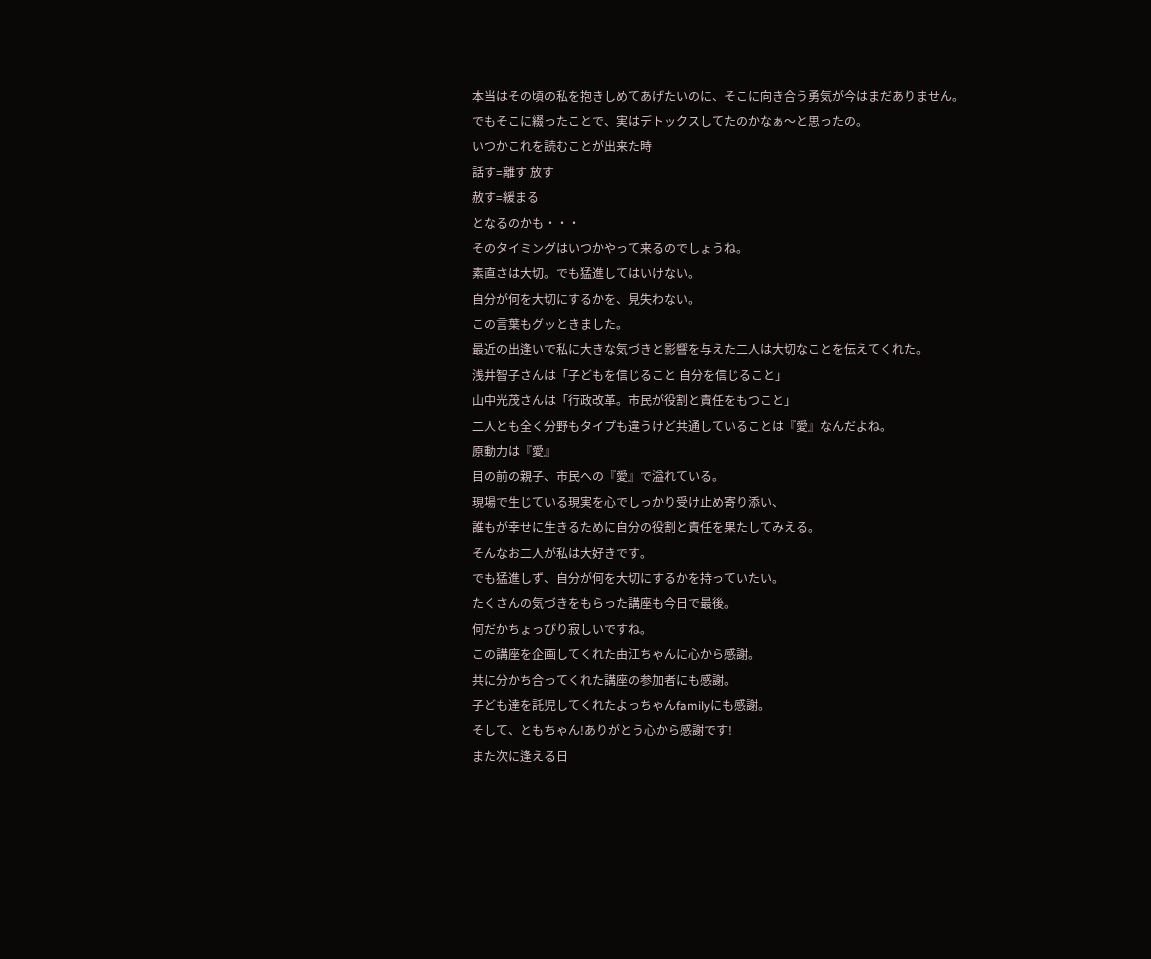本当はその頃の私を抱きしめてあげたいのに、そこに向き合う勇気が今はまだありません。
でもそこに綴ったことで、実はデトックスしてたのかなぁ〜と思ったの。
いつかこれを読むことが出来た時
話す=離す 放す
赦す=緩まる
となるのかも・・・
そのタイミングはいつかやって来るのでしょうね。
素直さは大切。でも猛進してはいけない。
自分が何を大切にするかを、見失わない。
この言葉もグッときました。
最近の出逢いで私に大きな気づきと影響を与えた二人は大切なことを伝えてくれた。
浅井智子さんは「子どもを信じること 自分を信じること」
山中光茂さんは「行政改革。市民が役割と責任をもつこと」
二人とも全く分野もタイプも違うけど共通していることは『愛』なんだよね。
原動力は『愛』
目の前の親子、市民への『愛』で溢れている。
現場で生じている現実を心でしっかり受け止め寄り添い、
誰もが幸せに生きるために自分の役割と責任を果たしてみえる。
そんなお二人が私は大好きです。
でも猛進しず、自分が何を大切にするかを持っていたい。
たくさんの気づきをもらった講座も今日で最後。
何だかちょっぴり寂しいですね。
この講座を企画してくれた由江ちゃんに心から感謝。
共に分かち合ってくれた講座の参加者にも感謝。
子ども達を託児してくれたよっちゃんfamilyにも感謝。
そして、ともちゃん!ありがとう心から感謝です!
また次に逢える日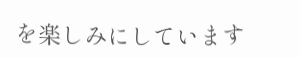を楽しみにしています